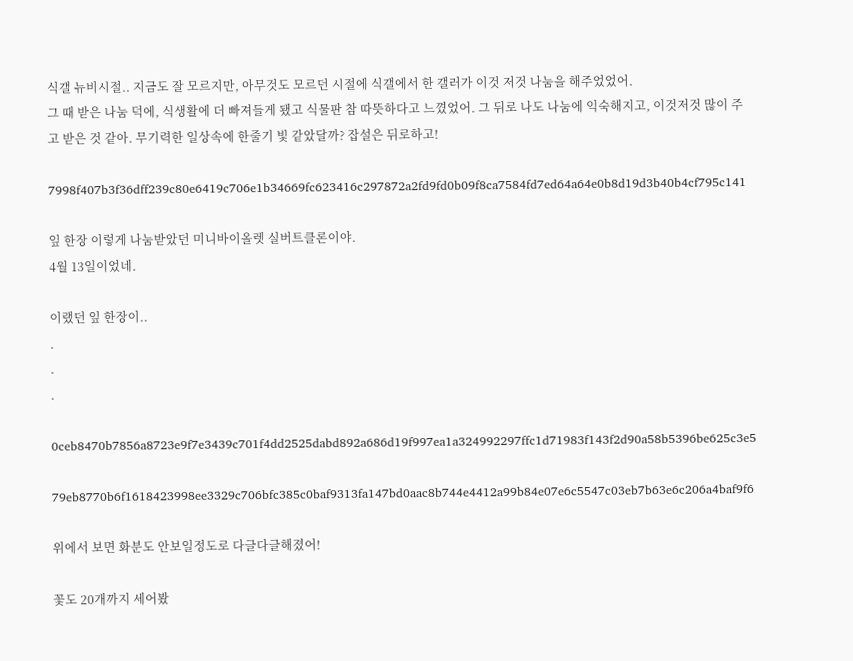식갤 뉴비시절.. 지금도 잘 모르지만, 아무것도 모르던 시절에 식갤에서 한 갤러가 이것 저것 나눔을 해주었었어.
그 때 받은 나눔 덕에, 식생활에 더 빠져들게 됐고 식물판 참 따뜻하다고 느꼈었어. 그 뒤로 나도 나눔에 익숙해지고, 이것저것 많이 주고 받은 것 같아. 무기력한 일상속에 한줄기 빛 같았달까? 잡설은 뒤로하고!

7998f407b3f36dff239c80e6419c706e1b34669fc623416c297872a2fd9fd0b09f8ca7584fd7ed64a64e0b8d19d3b40b4cf795c141

잎 한장 이렇게 나눔받았던 미니바이올렛 실버트클론이야.
4월 13일이었네.

이랬던 잎 한장이..
.
.
.

0ceb8470b7856a8723e9f7e3439c701f4dd2525dabd892a686d19f997ea1a324992297ffc1d71983f143f2d90a58b5396be625c3e5

79eb8770b6f1618423998ee3329c706bfc385c0baf9313fa147bd0aac8b744e4412a99b84e07e6c5547c03eb7b63e6c206a4baf9f6

위에서 보면 화분도 안보일정도로 다글다글해졌어!

꽃도 20개까지 세어봤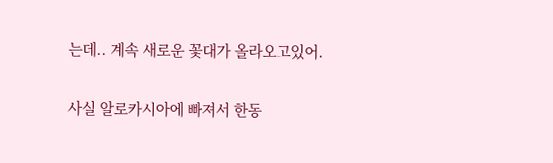는데.. 계속 새로운 꽃대가 올라오고있어.

사실 알로카시아에 빠져서 한동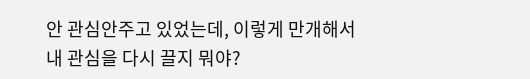안 관심안주고 있었는데, 이렇게 만개해서 내 관심을 다시 끌지 뭐야?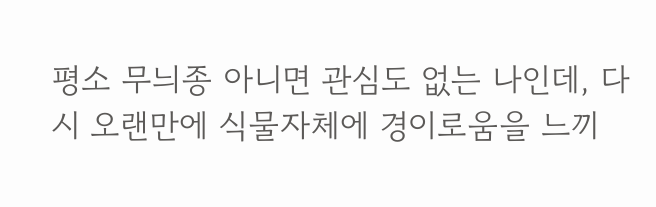평소 무늬종 아니면 관심도 없는 나인데, 다시 오랜만에 식물자체에 경이로움을 느끼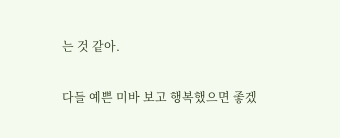는 것 같아.

다들 예쁜 미바 보고 행복했으면 좋겠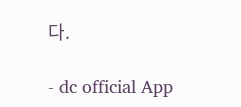다.

- dc official App